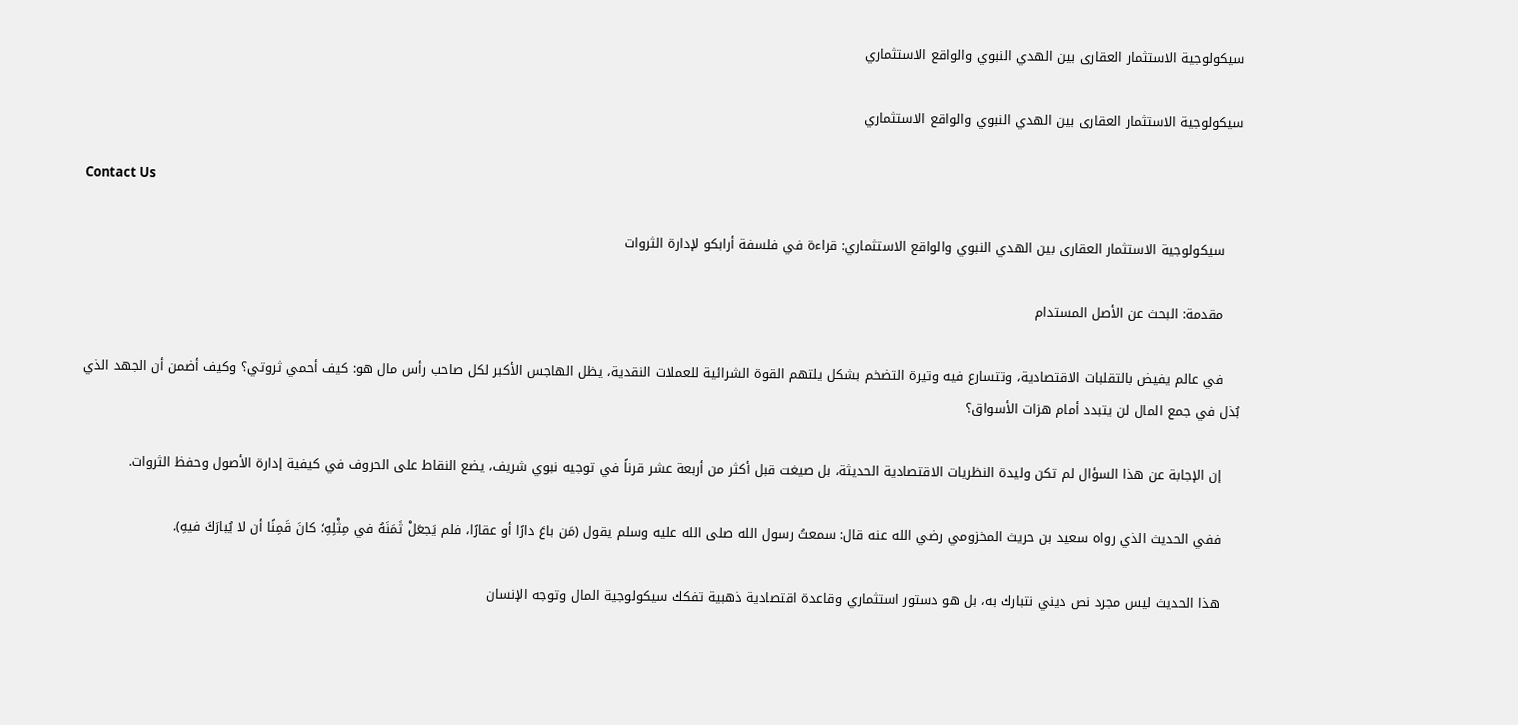سيكولوجية الاستثمار العقارى بين الهدي النبوي والواقع الاستثماري

سيكولوجية الاستثمار العقارى بين الهدي النبوي والواقع الاستثماري

Contact Us

    سيكولوجية الاستثمار العقارى بين الهدي النبوي والواقع الاستثماري: قراءة في فلسفة أرابكو لإدارة الثروات

    مقدمة: البحث عن الأصل المستدام

    في عالم يفيض بالتقلبات الاقتصادية، وتتسارع فيه وتيرة التضخم بشكل يلتهم القوة الشرائية للعملات النقدية، يظل الهاجس الأكبر لكل صاحب رأس مال هو: كيف أحمي ثروتي؟ وكيف أضمن أن الجهد الذي بُذل في جمع المال لن يتبدد أمام هزات الأسواق؟

    إن الإجابة عن هذا السؤال لم تكن وليدة النظريات الاقتصادية الحديثة، بل صيغت قبل أكثر من أربعة عشر قرناً في توجيه نبوي شريف، يضع النقاط على الحروف في كيفية إدارة الأصول وحفظ الثروات.

    ففي الحديث الذي رواه سعيد بن حريث المخزومي رضي الله عنه قال: سمعتُ رسول الله صلى الله عليه وسلم يقول (مَن باعَ دارًا أو عقارًا، فلم يَجعَلْ ثَمَنَهُ في مِثْلِهِ؛ كانَ قَمِنًا أن لا يُبارَكَ فيهِ).

    هذا الحديث ليس مجرد نص ديني نتبارك به، بل هو دستور استثماري وقاعدة اقتصادية ذهبية تفكك سيكولوجية المال وتوجه الإنسان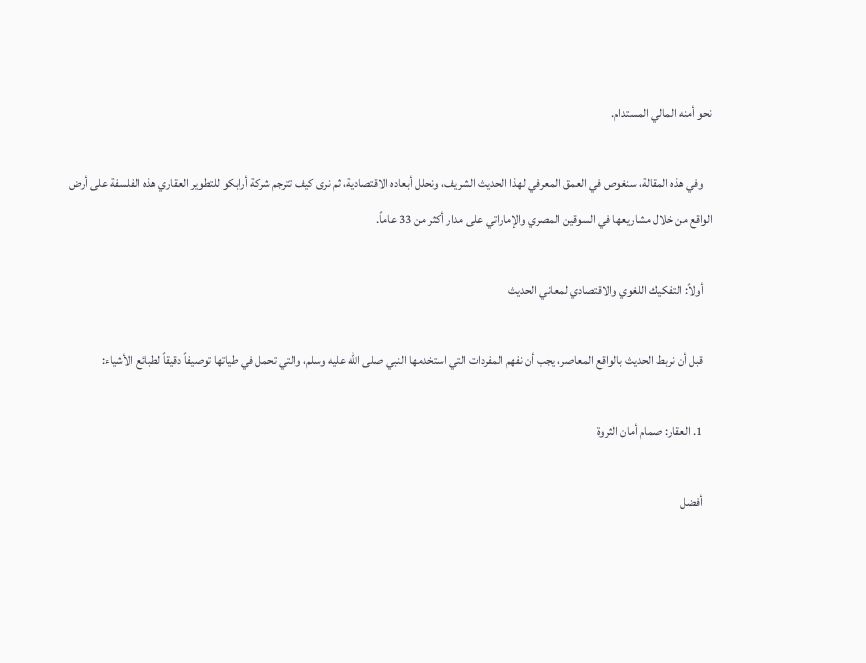نحو أمنه المالي المستدام.

    وفي هذه المقالة، سنغوص في العمق المعرفي لهذا الحديث الشريف، ونحلل أبعاده الاقتصادية، ثم نرى كيف تترجم شركة أرابكو للتطوير العقاري هذه الفلسفة على أرض الواقع من خلال مشاريعها في السوقين المصري والإماراتي على مدار أكثر من 33 عاماً.

    أولاً: التفكيك اللغوي والاقتصادي لمعاني الحديث

    قبل أن نربط الحديث بالواقع المعاصر، يجب أن نفهم المفردات التي استخدمها النبي صلى الله عليه وسلم، والتي تحمل في طياتها توصيفاً دقيقاً لطبائع الأشياء:

    1. العقار: صمام أمان الثروة

    أفضل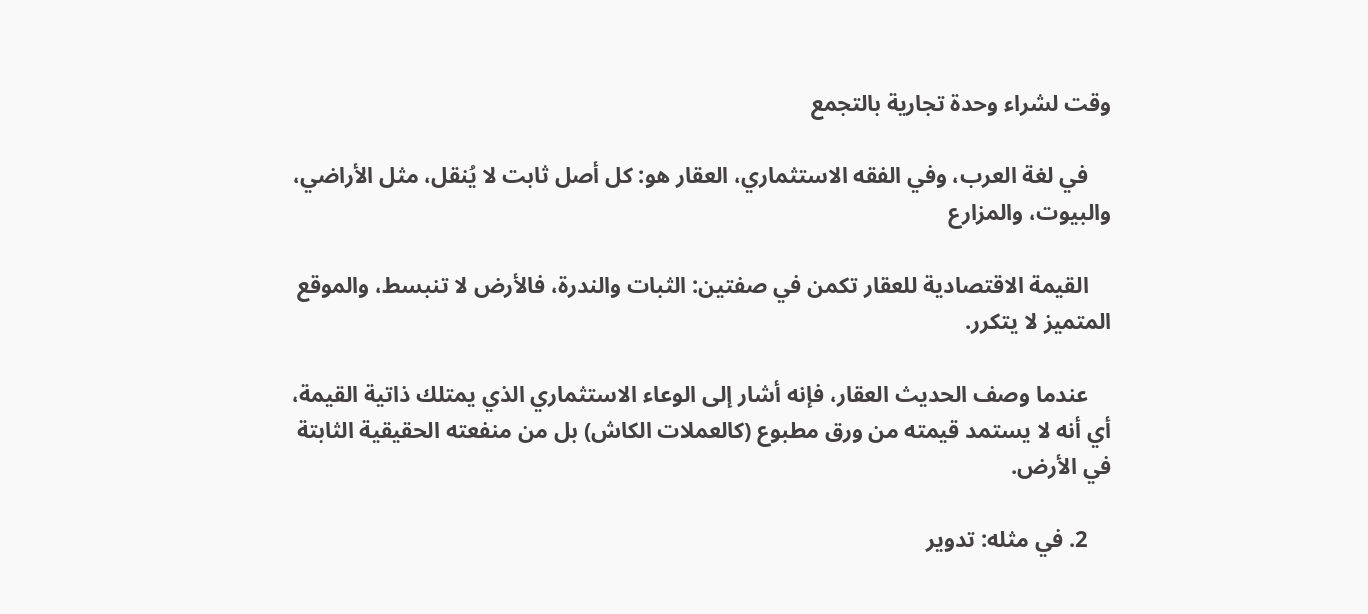وقت لشراء وحدة تجارية بالتجمع

    في لغة العرب، وفي الفقه الاستثماري، العقار هو: كل أصل ثابت لا يُنقل، مثل الأراضي، والبيوت، والمزارع

    القيمة الاقتصادية للعقار تكمن في صفتين: الثبات والندرة، فالأرض لا تنبسط، والموقع المتميز لا يتكرر.

    عندما وصف الحديث العقار، فإنه أشار إلى الوعاء الاستثماري الذي يمتلك ذاتية القيمة، أي أنه لا يستمد قيمته من ورق مطبوع (كالعملات الكاش) بل من منفعته الحقيقية الثابتة في الأرض.

    2. في مثله: تدوير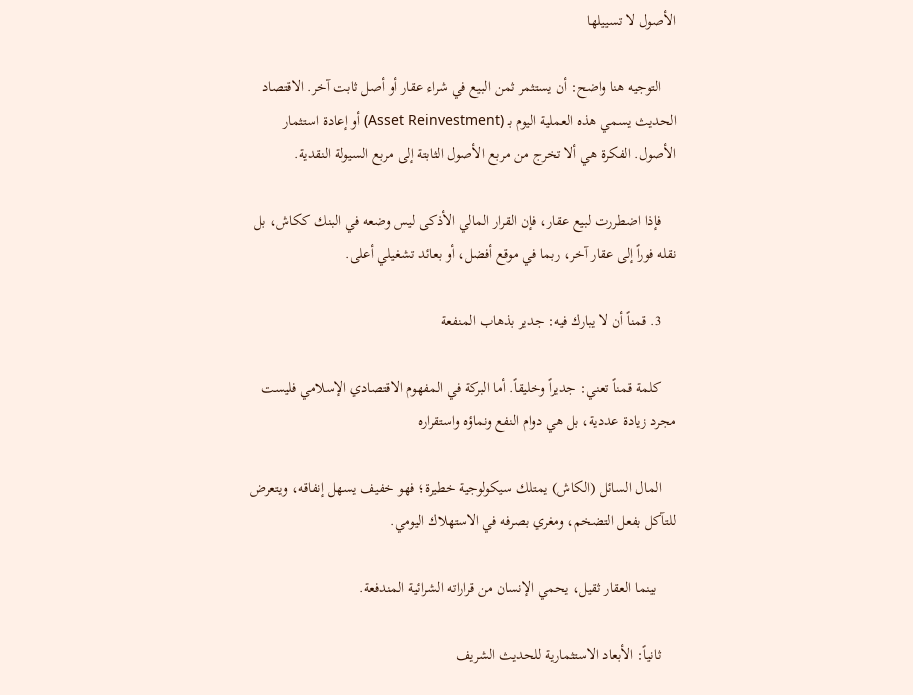الأصول لا تسييلها

    التوجيه هنا واضح: أن يستثمر ثمن البيع في شراء عقار أو أصل ثابت آخر. الاقتصاد الحديث يسمي هذه العملية اليوم بـ (Asset Reinvestment) أو إعادة استثمار الأصول. الفكرة هي ألا تخرج من مربع الأصول الثابتة إلى مربع السيولة النقدية.

    فإذا اضطررت لبيع عقار، فإن القرار المالي الأذكى ليس وضعه في البنك ككاش، بل نقله فوراً إلى عقار آخر، ربما في موقع أفضل، أو بعائد تشغيلي أعلى.

    3. قمناً أن لا يبارك فيه: جدير بذهاب المنفعة

    كلمة قمناً تعني: جديراً وخليقاً. أما البركة في المفهوم الاقتصادي الإسلامي فليست مجرد زيادة عددية، بل هي دوام النفع ونماؤه واستقراره

    المال السائل (الكاش) يمتلك سيكولوجية خطيرة؛ فهو خفيف يسهل إنفاقه، ويتعرض للتآكل بفعل التضخم، ومغري بصرفه في الاستهلاك اليومي.

     بينما العقار ثقيل، يحمي الإنسان من قراراته الشرائية المندفعة.

    ثانياً: الأبعاد الاستثمارية للحديث الشريف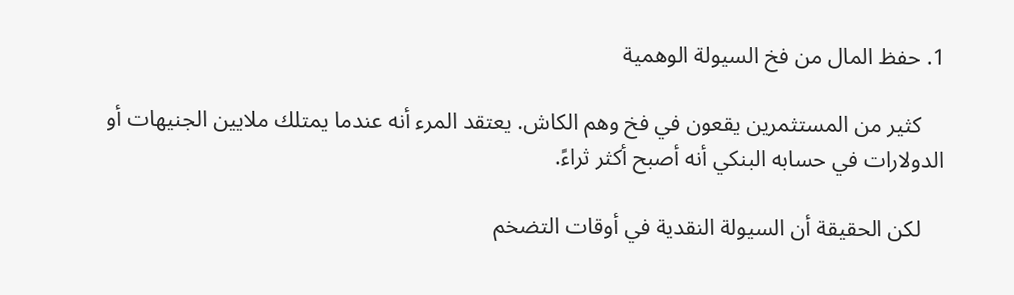1. حفظ المال من فخ السيولة الوهمية

    كثير من المستثمرين يقعون في فخ وهم الكاش. يعتقد المرء أنه عندما يمتلك ملايين الجنيهات أو الدولارات في حسابه البنكي أنه أصبح أكثر ثراءً.

    لكن الحقيقة أن السيولة النقدية في أوقات التضخم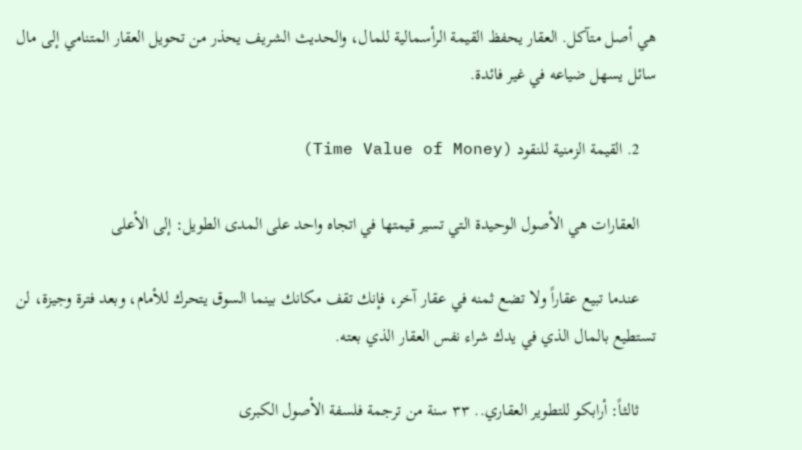هي أصل متآكل. العقار يحفظ القيمة الرأسمالية للمال، والحديث الشريف يحذر من تحويل العقار المتنامي إلى مال سائل يسهل ضياعه في غير فائدة.

    2. القيمة الزمنية للنقود (Time Value of Money)

    العقارات هي الأصول الوحيدة التي تسير قيمتها في اتجاه واحد على المدى الطويل: إلى الأعلى

    عندما تبيع عقاراً ولا تضع ثمنه في عقار آخر، فإنك تقف مكانك بينما السوق يتحرك للأمام، وبعد فترة وجيزة، لن تستطيع بالمال الذي في يدك شراء نفس العقار الذي بعته.

    ثالثاً: أرابكو للتطوير العقاري.. ٣٣ سنة من ترجمة فلسفة الأصول الكبرى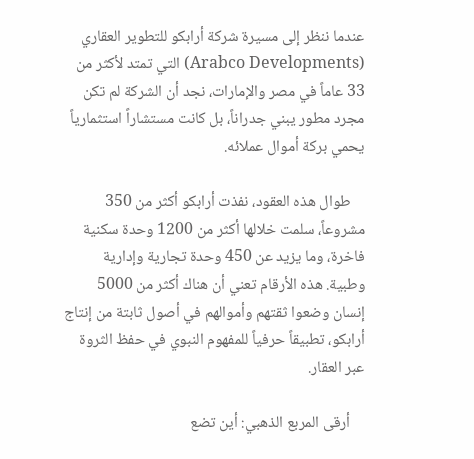عندما ننظر إلى مسيرة شركة أرابكو للتطوير العقاري (Arabco Developments) التي تمتد لأكثر من 33 عاماً في مصر والإمارات، نجد أن الشركة لم تكن مجرد مطور يبني جدراناً، بل كانت مستشاراً استثمارياً يحمي بركة أموال عملائه.

    طوال هذه العقود، نفذت أرابكو أكثر من 350 مشروعاً، سلمت خلالها أكثر من 1200 وحدة سكنية فاخرة، وما يزيد عن 450 وحدة تجارية وإدارية وطبية. هذه الأرقام تعني أن هناك أكثر من 5000 إنسان وضعوا ثقتهم وأموالهم في أصول ثابتة من إنتاج أرابكو، تطبيقاً حرفياً للمفهوم النبوي في حفظ الثروة عبر العقار.

    أرقى المربع الذهبي: أين تضع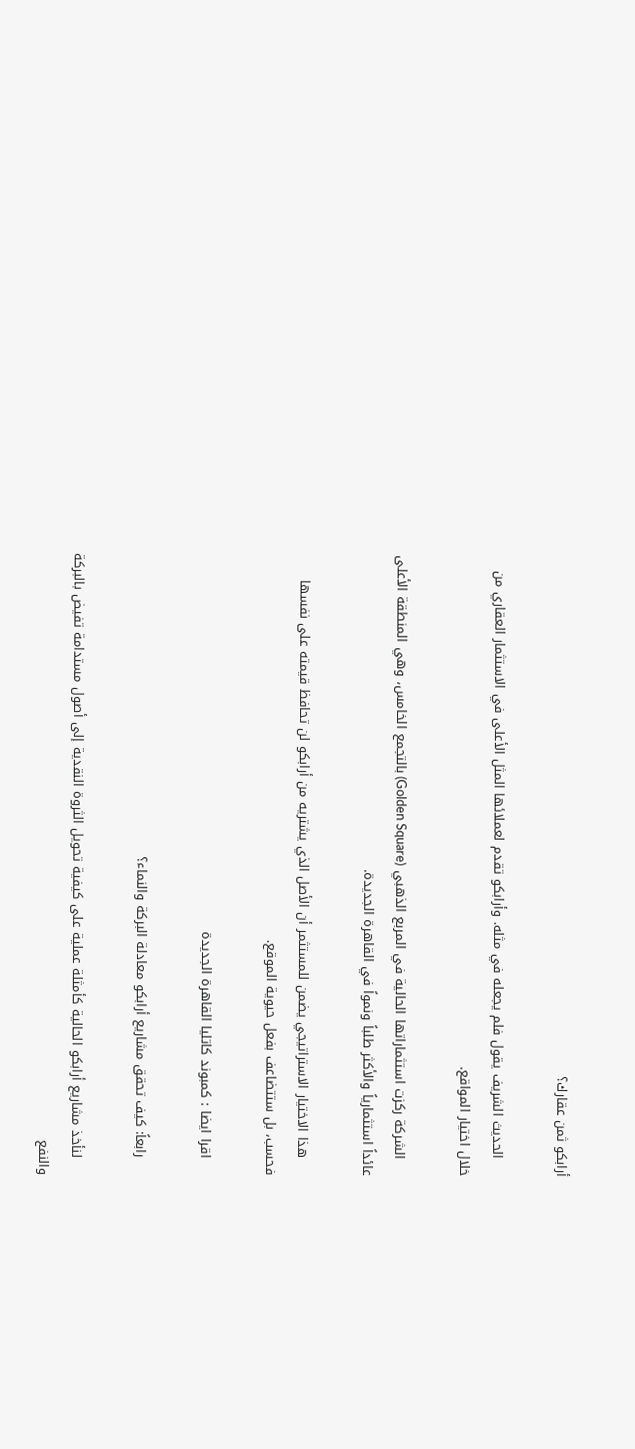أرابكو ثمن عقارك؟

    الحديث الشريف يقول فلم يجعله في مثله. وأرابكو تقدم لعملائها المثل الأعلى في الاستثمار العقاري من خلال اختيار المواقع.

    الشركة ركزت استثماراتها الحالية في المربع الذهبي (Golden Square) بالتجمع الخامس، وهي المنطقة الأعلى عائداً استثمارياً والأكثر طلباً ونمواً في القاهرة الجديدة.

    هذا الاختيار الاستراتيجي يضمن للمستثمر أن الأصل الذي يشتريه من أرابكو لن تحافظ قيمته على نفسها فحسب، بل ستتضاعف بفعل حيوية الموقع.

    اقرا ايضا : كمبوند كاتليا القاهرة الجديدة

    رابعاً: كيف تحقق مشاريع أرابكو معادلة البركة والنماء؟

    لنأخذ مشاريع أرابكو الحالية كأمثلة عملية على كيفية تحويل الثروة النقدية إلى أصول مستدامة تفيض بالبركة والنفع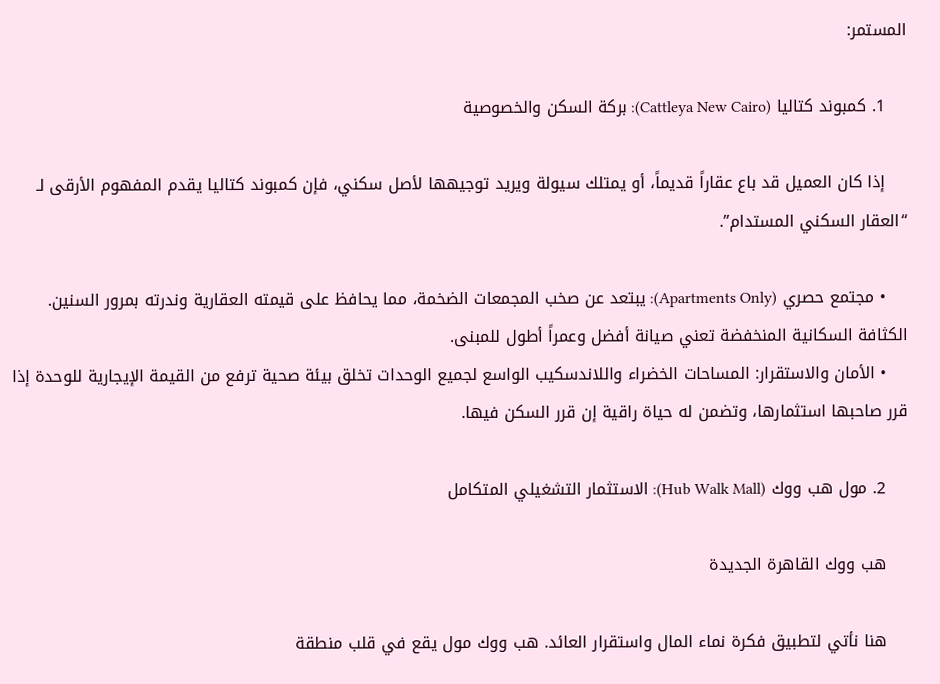المستمر:

    1. كمبوند كتاليا (Cattleya New Cairo): بركة السكن والخصوصية

    إذا كان العميل قد باع عقاراً قديماً، أو يمتلك سيولة ويريد توجيهها لأصل سكني، فإن كمبوند كتاليا يقدم المفهوم الأرقى لـ “العقار السكني المستدام”.

    • مجتمع حصري (Apartments Only): يبتعد عن صخب المجمعات الضخمة، مما يحافظ على قيمته العقارية وندرته بمرور السنين. الكثافة السكانية المنخفضة تعني صيانة أفضل وعمراً أطول للمبنى.
    • الأمان والاستقرار: المساحات الخضراء واللاندسكيب الواسع لجميع الوحدات تخلق بيئة صحية ترفع من القيمة الإيجارية للوحدة إذا قرر صاحبها استثمارها، وتضمن له حياة راقية إن قرر السكن فيها.

    2. مول هب ووك (Hub Walk Mall): الاستثمار التشغيلي المتكامل

    هب ووك القاهرة الجديدة

    هنا نأتي لتطبيق فكرة نماء المال واستقرار العائد. هب ووك مول يقع في قلب منطقة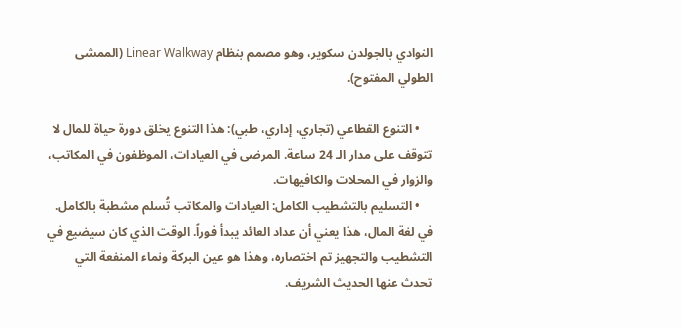النوادي بالجولدن سكوير، وهو مصمم بنظام Linear Walkway (الممشى الطولي المفتوح).

    • التنوع القطاعي (تجاري، إداري، طبي): هذا التنوع يخلق دورة حياة للمال لا تتوقف على مدار الـ 24 ساعة. المرضى في العيادات، الموظفون في المكاتب، والزوار في المحلات والكافيهات.
    • التسليم بالتشطيب الكامل: العيادات والمكاتب تُسلم مشطبة بالكامل. في لغة المال، هذا يعني أن عداد العائد يبدأ فوراً. الوقت الذي كان سيضيع في التشطيب والتجهيز تم اختصاره، وهذا هو عين البركة ونماء المنفعة التي تحدث عنها الحديث الشريف.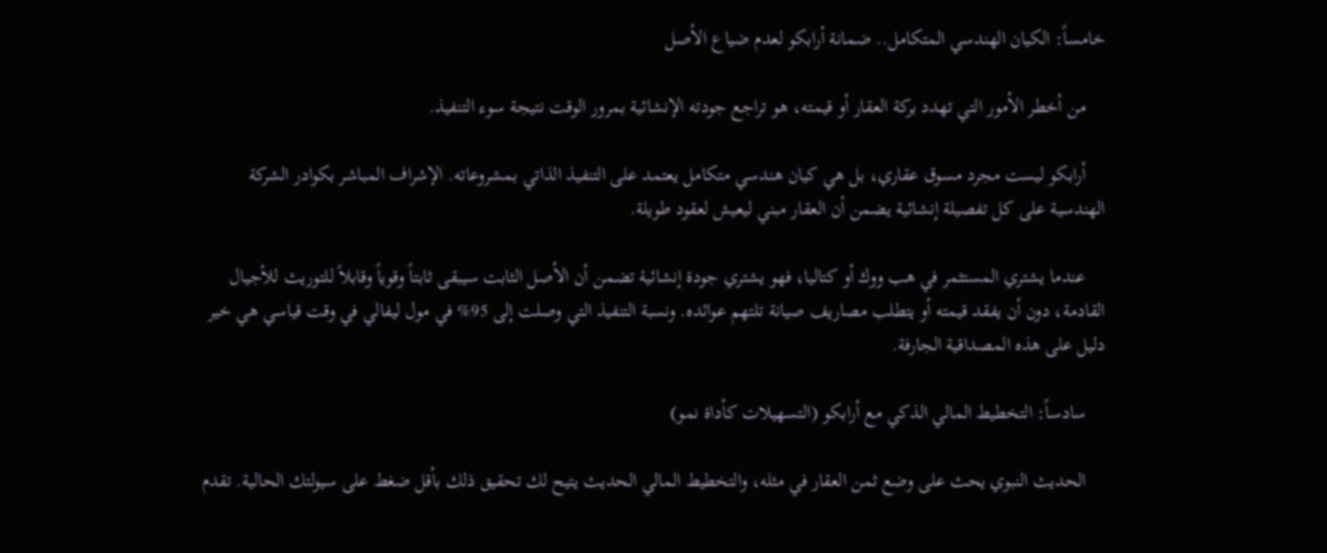خامساً: الكيان الهندسي المتكامل.. ضمانة أرابكو لعدم ضياع الأصل

    من أخطر الأمور التي تهدد بركة العقار أو قيمته، هو تراجع جودته الإنشائية بمرور الوقت نتيجة سوء التنفيذ.

    أرابكو ليست مجرد مسوق عقاري، بل هي كيان هندسي متكامل يعتمد على التنفيذ الذاتي بمشروعاته. الإشراف المباشر بكوادر الشركة الهندسية على كل تفصيلة إنشائية يضمن أن العقار مبني ليعيش لعقود طويلة.

    عندما يشتري المستثمر في هب ووك أو كتاليا، فهو يشتري جودة إنشائية تضمن أن الأصل الثابت سيبقى ثابتاً وقوياً وقابلاً للتوريث للأجيال القادمة، دون أن يفقد قيمته أو يتطلب مصاريف صيانة تلتهم عوائده. ونسبة التنفيذ التي وصلت إلى 95% في مول ليفالي في وقت قياسي هي خير دليل على هذه المصداقية الجارفة.

    سادساً: التخطيط المالي الذكي مع أرابكو (التسهيلات كأداة نمو)

    الحديث النبوي يحث على وضع ثمن العقار في مثله، والتخطيط المالي الحديث يتيح لك تحقيق ذلك بأقل ضغط على سيولتك الحالية. تقدم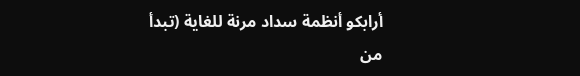أرابكو أنظمة سداد مرنة للغاية (تبدأ من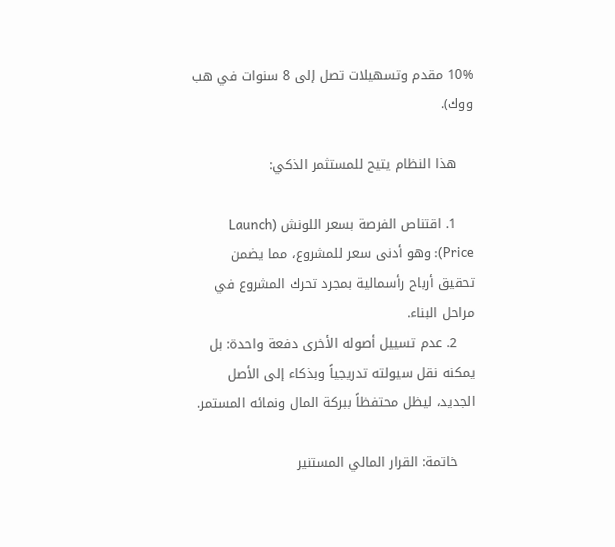10% مقدم وتسهيلات تصل إلى 8 سنوات في هب ووك).

    هذا النظام يتيح للمستثمر الذكي:

    1. اقتناص الفرصة بسعر اللونش (Launch Price): وهو أدنى سعر للمشروع، مما يضمن تحقيق أرباح رأسمالية بمجرد تحرك المشروع في مراحل البناء.
    2. عدم تسييل أصوله الأخرى دفعة واحدة: بل يمكنه نقل سيولته تدريجياً وبذكاء إلى الأصل الجديد، ليظل محتفظاً ببركة المال ونمائه المستمر.

    خاتمة: القرار المالي المستنير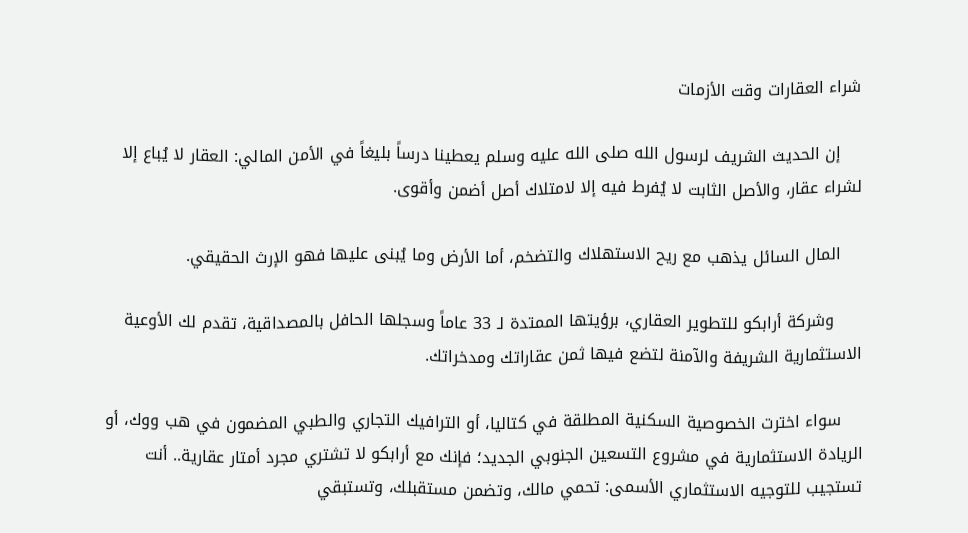شراء العقارات وقت الأزمات

    إن الحديث الشريف لرسول الله صلى الله عليه وسلم يعطينا درساً بليغاً في الأمن المالي: العقار لا يُباع إلا لشراء عقار، والأصل الثابت لا يُفرط فيه إلا لامتلاك أصل أضمن وأقوى.

    المال السائل يذهب مع ريح الاستهلاك والتضخم، أما الأرض وما يُبنى عليها فهو الإرث الحقيقي.

     وشركة أرابكو للتطوير العقاري، برؤيتها الممتدة لـ 33 عاماً وسجلها الحافل بالمصداقية، تقدم لك الأوعية الاستثمارية الشريفة والآمنة لتضع فيها ثمن عقاراتك ومدخراتك.

    سواء اخترت الخصوصية السكنية المطلقة في كتاليا، أو الترافيك التجاري والطبي المضمون في هب ووك، أو الريادة الاستثمارية في مشروع التسعين الجنوبي الجديد؛ فإنك مع أرابكو لا تشتري مجرد أمتار عقارية.. أنت تستجيب للتوجيه الاستثماري الأسمى: تحمي مالك، وتضمن مستقبلك، وتستبقي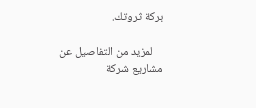بركة ثروتك.

    لمزيد من التفاصيل عن مشاريع شركة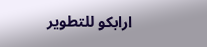ارابكو للتطوير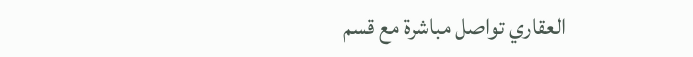العقاري تواصل مباشرة مع قسم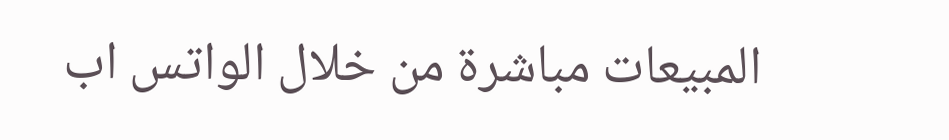المبيعات مباشرة من خلال الواتس اب